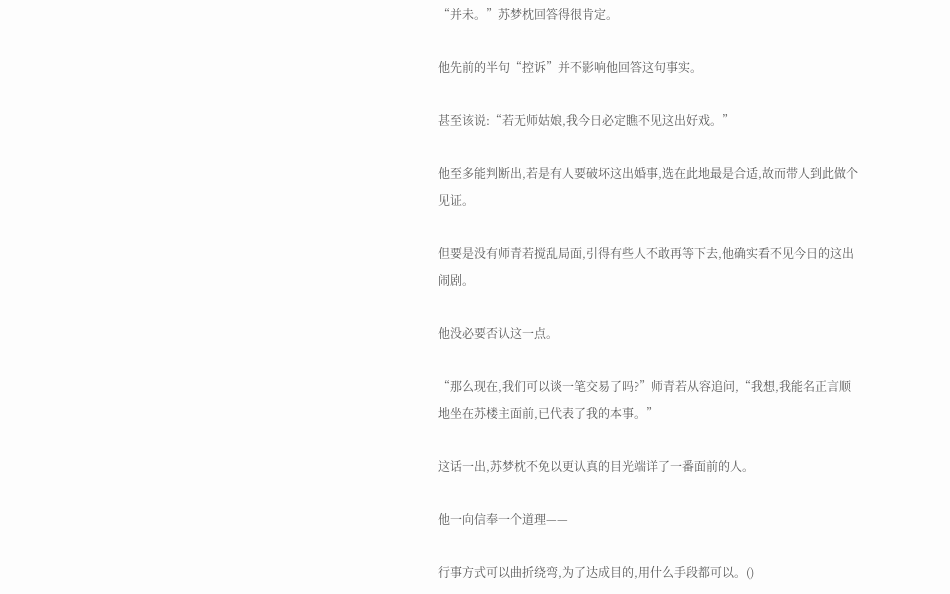“并未。”苏梦枕回答得很肯定。

他先前的半句“控诉”并不影响他回答这句事实。

甚至该说:“若无师姑娘,我今日必定瞧不见这出好戏。”

他至多能判断出,若是有人要破坏这出婚事,选在此地最是合适,故而带人到此做个见证。

但要是没有师青若搅乱局面,引得有些人不敢再等下去,他确实看不见今日的这出闹剧。

他没必要否认这一点。

“那么现在,我们可以谈一笔交易了吗?”师青若从容追问,“我想,我能名正言顺地坐在苏楼主面前,已代表了我的本事。”

这话一出,苏梦枕不免以更认真的目光端详了一番面前的人。

他一向信奉一个道理——

行事方式可以曲折绕弯,为了达成目的,用什么手段都可以。()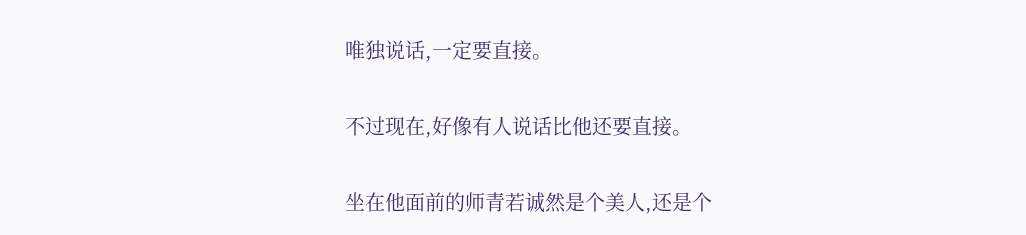唯独说话,一定要直接。

不过现在,好像有人说话比他还要直接。

坐在他面前的师青若诚然是个美人,还是个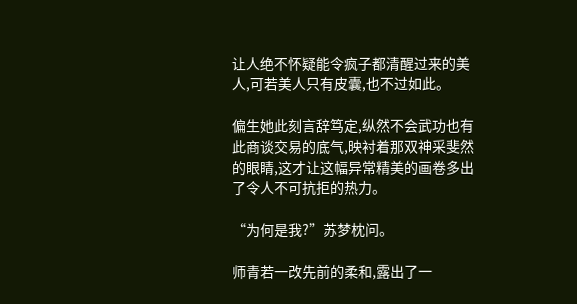让人绝不怀疑能令疯子都清醒过来的美人,可若美人只有皮囊,也不过如此。

偏生她此刻言辞笃定,纵然不会武功也有此商谈交易的底气,映衬着那双神采斐然的眼睛,这才让这幅异常精美的画卷多出了令人不可抗拒的热力。

“为何是我?”苏梦枕问。

师青若一改先前的柔和,露出了一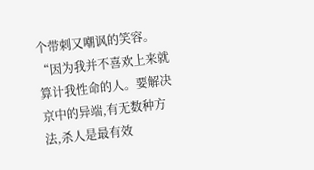个带刺又嘲讽的笑容。“因为我并不喜欢上来就算计我性命的人。要解决京中的异端,有无数种方法,杀人是最有效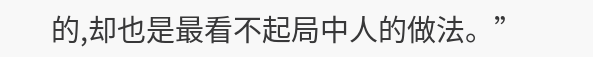的,却也是最看不起局中人的做法。”